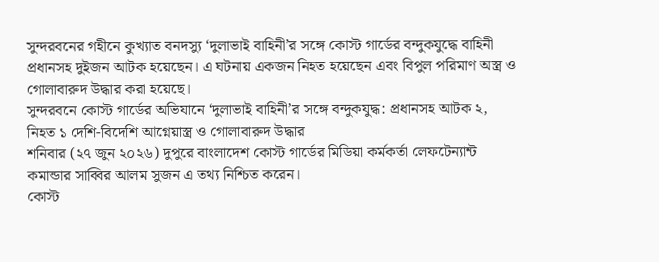সুন্দরবনের গহীনে কুখ্যাত বনদস্যু ‘দুলাভাই বাহিনী’র সঙ্গে কোস্ট গার্ডের বন্দুকযুদ্ধে বাহিনী প্রধানসহ দুইজন আটক হয়েছেন। এ ঘটনায় একজন নিহত হয়েছেন এবং বিপুল পরিমাণ অস্ত্র ও গোলাবারুদ উদ্ধার করা হয়েছে।
সুন্দরবনে কোস্ট গার্ডের অভিযানে ‘দুলাভাই বাহিনী’র সঙ্গে বন্দুকযুদ্ধ: প্রধানসহ আটক ২, নিহত ১ দেশি-বিদেশি আগ্নেয়াস্ত্র ও গোলাবারুদ উদ্ধার
শনিবার (২৭ জুন ২০২৬) দুপুরে বাংলাদেশ কোস্ট গার্ডের মিডিয়া কর্মকর্তা লেফটেন্যান্ট কমান্ডার সাব্বির আলম সুজন এ তথ্য নিশ্চিত করেন।
কোস্ট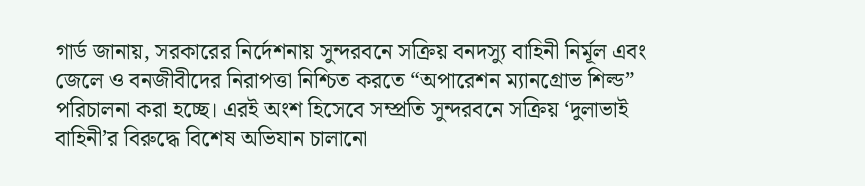গার্ড জানায়, সরকারের নির্দেশনায় সুন্দরবনে সক্রিয় বনদস্যু বাহিনী নির্মূল এবং জেলে ও বনজীবীদের নিরাপত্তা নিশ্চিত করতে “অপারেশন ম্যানগ্রোভ শিল্ড” পরিচালনা করা হচ্ছে। এরই অংশ হিসেবে সম্প্রতি সুন্দরবনে সক্রিয় ‘দুলাভাই বাহিনী’র বিরুদ্ধে বিশেষ অভিযান চালানো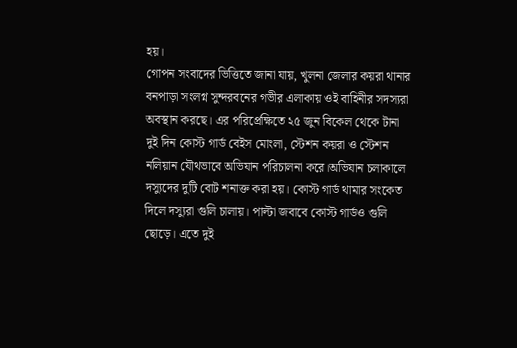হয়।
গোপন সংবাদের ভিত্তিতে জানা যায়, খুলনা জেলার কয়রা থানার বনপাড়া সংলগ্ন সুন্দরবনের গভীর এলাকায় ওই বাহিনীর সদস্যরা অবস্থান করছে। এর পরিপ্রেক্ষিতে ২৫ জুন বিকেল থেকে টানা দুই দিন কোস্ট গার্ড বেইস মোংলা, স্টেশন কয়রা ও স্টেশন নলিয়ান যৌথভাবে অভিযান পরিচালনা করে।অভিযান চলাকালে দস্যুদের দুটি বোট শনাক্ত করা হয়। কোস্ট গার্ড থামার সংকেত দিলে দস্যুরা গুলি চালায়। পাল্টা জবাবে কোস্ট গার্ডও গুলি ছোড়ে। এতে দুই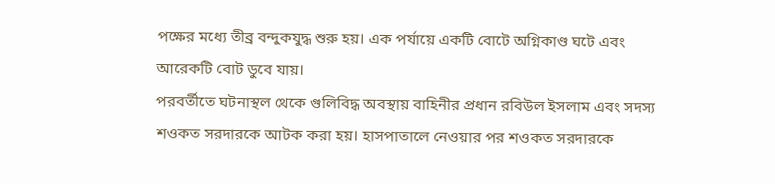পক্ষের মধ্যে তীব্র বন্দুকযুদ্ধ শুরু হয়। এক পর্যায়ে একটি বোটে অগ্নিকাণ্ড ঘটে এবং আরেকটি বোট ডুবে যায়।
পরবর্তীতে ঘটনাস্থল থেকে গুলিবিদ্ধ অবস্থায় বাহিনীর প্রধান রবিউল ইসলাম এবং সদস্য শওকত সরদারকে আটক করা হয়। হাসপাতালে নেওয়ার পর শওকত সরদারকে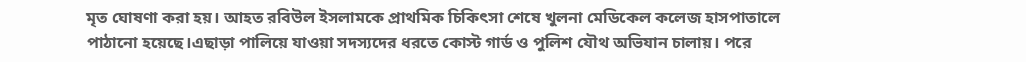মৃত ঘোষণা করা হয়। আহত রবিউল ইসলামকে প্রাথমিক চিকিৎসা শেষে খুলনা মেডিকেল কলেজ হাসপাতালে পাঠানো হয়েছে।এছাড়া পালিয়ে যাওয়া সদস্যদের ধরতে কোস্ট গার্ড ও পুলিশ যৌথ অভিযান চালায়। পরে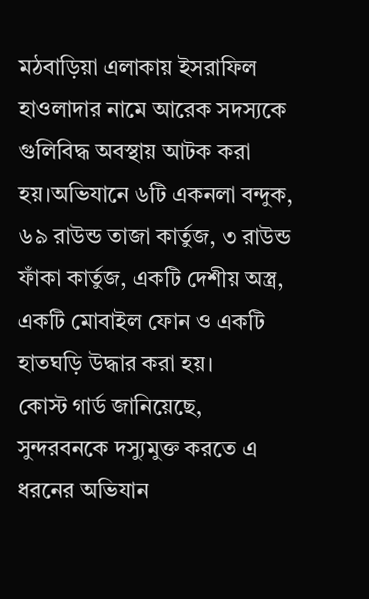মঠবাড়িয়া এলাকায় ইসরাফিল হাওলাদার নামে আরেক সদস্যকে গুলিবিদ্ধ অবস্থায় আটক করা হয়।অভিযানে ৬টি একনলা বন্দুক, ৬৯ রাউন্ড তাজা কার্তুজ, ৩ রাউন্ড ফাঁকা কার্তুজ, একটি দেশীয় অস্ত্র, একটি মোবাইল ফোন ও একটি হাতঘড়ি উদ্ধার করা হয়।
কোস্ট গার্ড জানিয়েছে, সুন্দরবনকে দস্যুমুক্ত করতে এ ধরনের অভিযান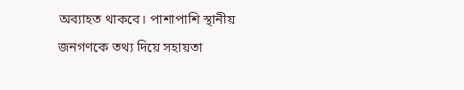অব্যাহত থাকবে। পাশাপাশি স্থানীয় জনগণকে তথ্য দিয়ে সহায়তা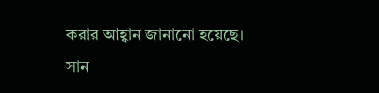করার আহ্বান জানানো হয়েছে।
সান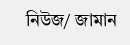নিউজ/ জামান